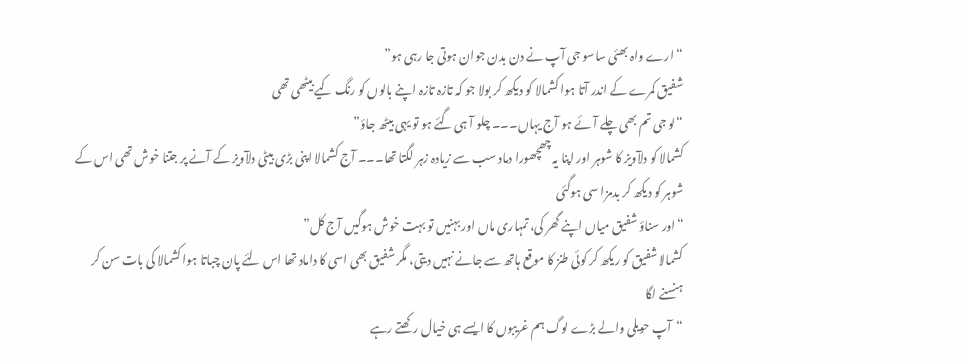“ارے واہ بھئی ساسو جی آپ نے دن بدن جوان ہوتی جا رہی ہو”
شفیق کمرے کے اندر آتا ہوا کشمالا کو دیکھ کر بولا جو کہ تازہ تازہ اپنے بالوں کو رنگ کیے بیٹھی تھی
“لو جی تم بھی چلے آئے ہو آج یہاں۔۔۔ چلو آ ہی گئے ہو تو یہی بیٹھ جاؤ”
کشمالا کو دلآویز کا شوہر اور اپنا یہ چھچھورا دماد سب سے زیادہ زہر لگتا تھا۔۔۔ آج کشمالا اپنی بڑی بیٹی دلآویز کے آنے پر جتنا خوش تھی اس کے شوہر کو دیکھ کر بدمزا سی ہوگئی
“اور سناؤ شفیق میاں اپنے گھر کی، تمہاری ماں اور بہنیں تو بہت خوش ہوگیں آج کل”
کشمالا شفیق کو ریکھ کر کوئی طنز کا موقع ہاتھ سے جانے نہیں دیتی، مگر شفیق بھی اسی کا داماد تھا اس لئے پان چباتا ہوا کشمالا کی بات سن کر ہنسنے لگا
“آپ حویلی والے بڑے لوگ ہم غریبوں کا ایسے ہی خیال رکھتے رہے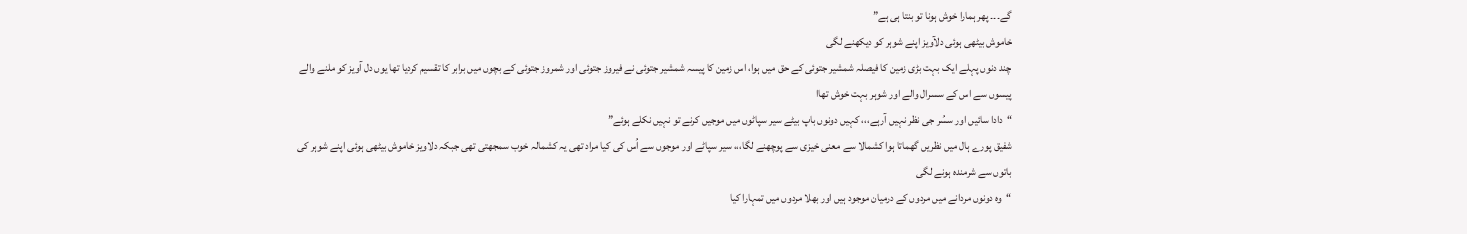گے۔۔۔ پھر ہمارا خوش ہونا تو بنتا ہی ہے”
خاموش بیٹھی ہوئی دلآویز اپنے شوہر کو دیکھنے لگی
چند دنوں پہلے ایک بہت بڑی زمین کا فیصلہ شمشیر جتوئی کے حق میں ہوا، اس زمین کا پیسہ شمشیر جتوئی نے فیروز جتوئی اور شمروز جتوئی کے بچوں میں برابر کا تقسیم کردیا تھا یوں دل آویز کو ملنے والے پیسوں سے اس کے سسرال والے اور شوہر بہت خوش تھاا
“دادا سائیں اور سسُر جی نظر نہیں آرہے،،، کہیں دونوں باپ بیٹے سیر سپاٹوں میں موجیں کرنے تو نہیں نکلے ہوئے”
شفیق پورے ہال میں نظریں گھماتا ہوا کشمالا سے معنی خیزی سے پوچھنے لگا،،، سیر سپاٹے اور موجوں سے اُس کی کیا مراد تھی یہ کشمالہ خوب سمجھتی تھی جبکہ دلاویز خاموش بیٹھی ہوئی اپنے شوہر کی باتوں سے شرمندہ ہونے لگی
“وہ دونوں مردانے میں مردوں کے درمیان موجود ہیں اور بھلا مردوں میں تمہارا کیا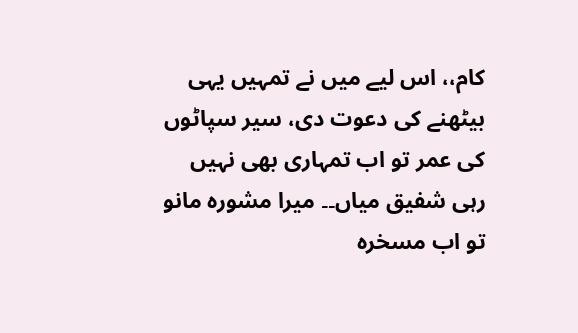کام،، اس لیے میں نے تمہیں یہی بیٹھنے کی دعوت دی، سیر سپاٹوں کی عمر تو اب تمہاری بھی نہیں رہی شفیق میاں۔۔ میرا مشورہ مانو تو اب مسخرہ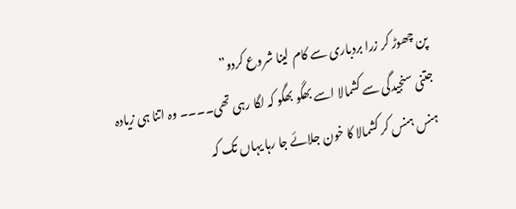پن چھوڑ کر زرا بردباری سے کام لینا شروع کردو”
جتنی سنجیدگی سے کشمالا اسے بھگو بھگو کہ لگا رہی تھی۔۔۔۔ وہ اتنا ہی زیادہ ہنس ہنس کر کشمالا کا خون جلائے جا رہا یہاں تک کہ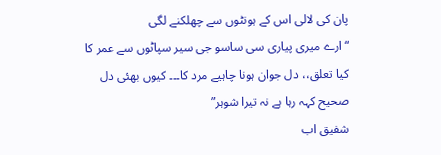پان کی لالی اس کے ہونٹوں سے چھلکنے لگی
“ارے میری پیاری سی ساسو جی سیر سپاٹوں سے عمر کا کیا تعلق،، دل جوان ہونا چاہیے مرد کا۔۔۔ کیوں بھئی دل صحیح کہہ رہا ہے نہ تیرا شوہر”
شفیق اب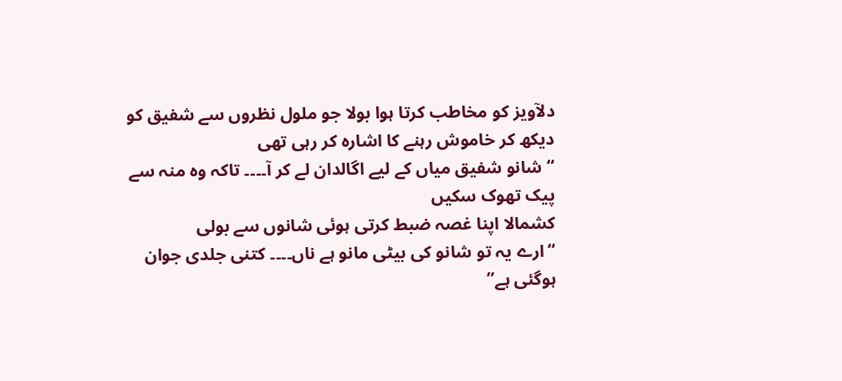دلآویز کو مخاطب کرتا ہوا بولا جو ملول نظروں سے شفیق کو دیکھ کر خاموش رہنے کا اشارہ کر رہی تھی
“شانو شفیق میاں کے لیے اگالدان لے کر آ۔۔۔۔ تاکہ وہ منہ سے پیک تھوک سکیں
کشمالا اپنا غصہ ضبط کرتی ہوئی شانوں سے بولی
“ارے یہ تو شانو کی بیٹی مانو ہے ناں۔۔۔۔ کتنی جلدی جوان ہوگئی ہے”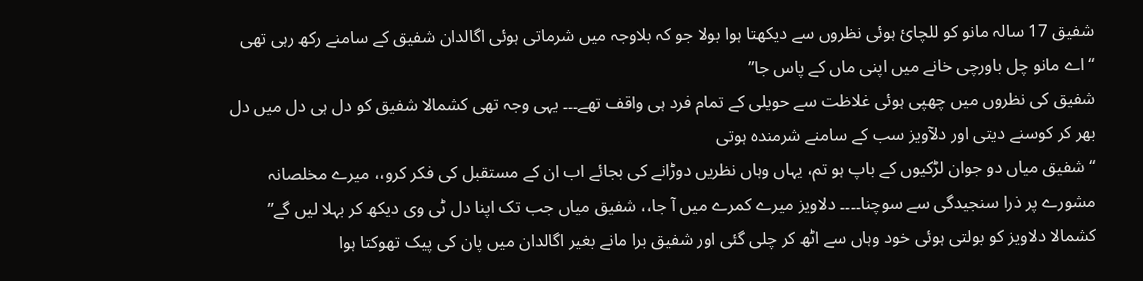شفیق 17 سالہ مانو کو للچائ ہوئی نظروں سے دیکھتا ہوا بولا جو کہ بلاوجہ میں شرماتی ہوئی اگالدان شفیق کے سامنے رکھ رہی تھی
“اے مانو چل باورچی خانے میں اپنی ماں کے پاس جا”
شفیق کی نظروں میں چھپی ہوئی غلاظت سے حویلی کے تمام فرد ہی واقف تھے۔۔۔ یہی وجہ تھی کشمالا شفیق کو دل ہی دل میں دل بھر کر کوسنے دیتی اور دلآویز سب کے سامنے شرمندہ ہوتی
“شفیق میاں دو جوان لڑکیوں کے باپ ہو تم، یہاں وہاں نظریں دوڑانے کی بجائے اب ان کے مستقبل کی فکر کرو،، میرے مخلصانہ مشورے پر ذرا سنجیدگی سے سوچنا۔۔۔۔ دلاویز میرے کمرے میں آ جا،، شفیق میاں جب تک اپنا دل ٹی وی دیکھ کر بہلا لیں گے”
کشمالا دلاویز کو بولتی ہوئی خود وہاں سے اٹھ کر چلی گئی اور شفیق برا مانے بغیر اگالدان میں پان کی پیک تھوکتا ہوا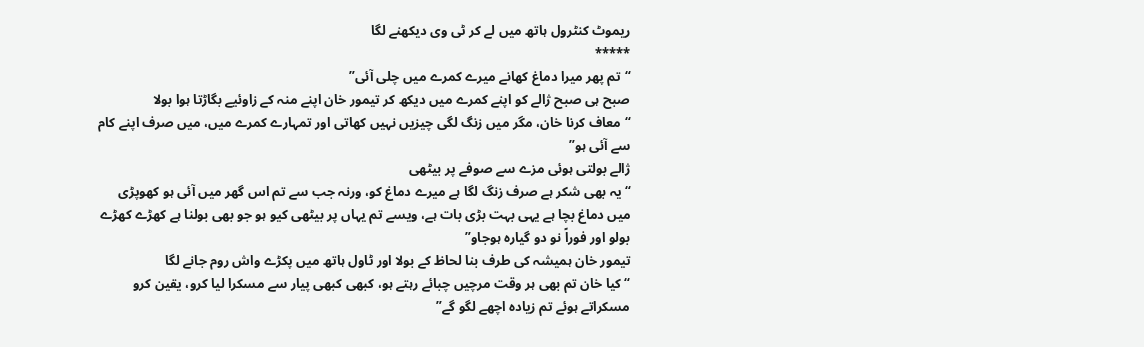ریموٹ کنٹرول ہاتھ میں لے کر ٹی وی دیکھنے لگا
*****
“تم پھر میرا دماغ کھانے میرے کمرے میں چلی آئی”
صبح ہی صبح ژالے کو اپنے کمرے میں دیکھ کر تیمور خان اپنے منہ کے زاوئیے بگاڑتا ہوا بولا
“معاف کرنا خان، مگر میں زنگ لگی چیزیں نہیں کھاتی اور تمہارے کمرے میں، میں صرف اپنے کام سے آئی ہو”
ژالے بولتی ہوئی مزے سے صوفے پر بیٹھی
“یہ بھی شکر ہے صرف زنگ لگا ہے میرے دماغ کو، ورنہ جب سے تم اس گھر میں آئی ہو کھوپڑی میں دماغ بچا ہے یہی بہت بڑی بات ہے، ویسے تم یہاں پر بیٹھی کیو ہو جو بھی بولنا ہے کھڑے کھڑے بولو اور فوراً نو دو گیارہ ہوجاو”
تیمور خان ہمیشہ کی طرف بنا لحاظ کے بولا اور ٹاول ہاتھ میں پکڑے واش روم جانے لگا
“کیا خان تم بھی ہر وقت مرچیں چبائے رہتے ہو، کبھی کبھی پیار سے مسکرا لیا کرو، یقین کرو مسکراتے ہوئے تم زیادہ اچھے لگو گے”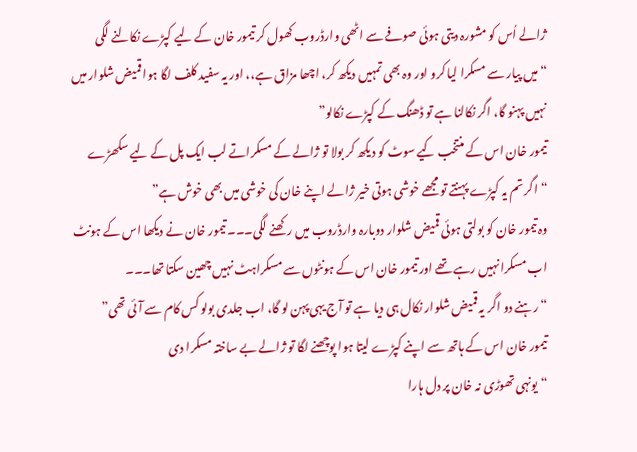ژالے اُس کو مشورہ دیتی ہوئی صوفے سے اٹھی وارڈروب کھول کر تیمور خان کے لیے کپڑے نکالنے لگی
“میں پیار سے مسکرا لیا کرو اور وہ بھی تمہیں دیکھ کر، اچھا مزاق ہے،، اور یہ سفید کلف لگا ہوا قمیض شلوار میں نہیں پہنو گا، اگر نکالنا ہے تو ڈھنگ کے کپڑے نکالو”
تیمور خان اس کے منتخب کیے سوٹ کو دیکھ کر بولا تو ژالے کے مسکراتے لب ایک پل کے لیے سکھڑے
“اگر تم یہ کپڑے پہنتے تو مجھے خوشی ہوتی خیر ژالے اپنے خان کی خوشی میں بھی خوش ہے”
وہ تیمور خان کو بولتی ہوئی قمیض شلوار دوبارہ وارڈروب میں رکھنے لگی۔۔۔ تیمور خان نے دیکھا اس کے ہونٹ اب مسکرا نہیں رہے تھے اور تیمور خان اس کے ہونٹوں سے مسکراہٹ نہیں چھین سکتا تھا۔۔۔
“رہنے دو اگر یہ قمیض شلوار نکال ہی دیا ہے تو آج یہی پہن لو گا، اب جلدی بولو کس کام سے آئی تھی”
تیمور خان اس کے ہاتھ سے اپنے کپڑے لیتا ہوا پوچھنے لگا تو ژالے بے ساختہ مسکرا دی
“یونہی تھوڑی نہ خان پر دل ہارا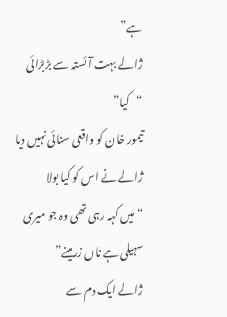ہے”
ژالے بہت آئستہ سے بڑبڑائی
“کیا”
تیمور خان کو واقعی سنائی نہیں دیا ژالے نے اس کو کیا بولا
“میں کہہ رہی تھی وہ جو میری سہیلی ہے ناں زرمینے”
ژالے ایک دم سے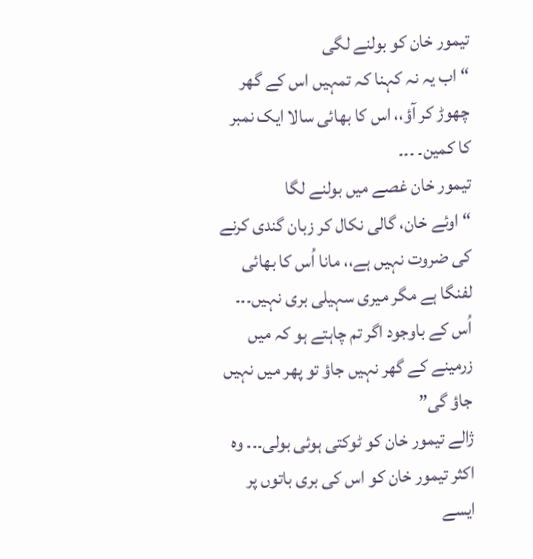تیمور خان کو بولنے لگی
“اب یہ نہ کہنا کہ تمہیں اس کے گھر چھوڑ کر آؤ،، اس کا بھائی سالا ایک نمبر کا کمین۔ ۔۔۔
تیمور خان غصے میں بولنے لگا
“اوئے خان، گالی نکال کر زبان گندی کرنے کی ضروت نہیں ہے،، مانا اُس کا بھائی لفنگا ہے مگر میری سہیلی بری نہیں۔۔۔ اُس کے باوجود اگر تم چاہتے ہو کہ میں زرمینے کے گھر نہیں جاؤ تو پھر میں نہیں جاؤ گی”
ژالے تیمور خان کو ٹوکتی ہوئی بولی۔۔۔ وہ اکثر تیمور خان کو اس کی بری باتوں پر ایسے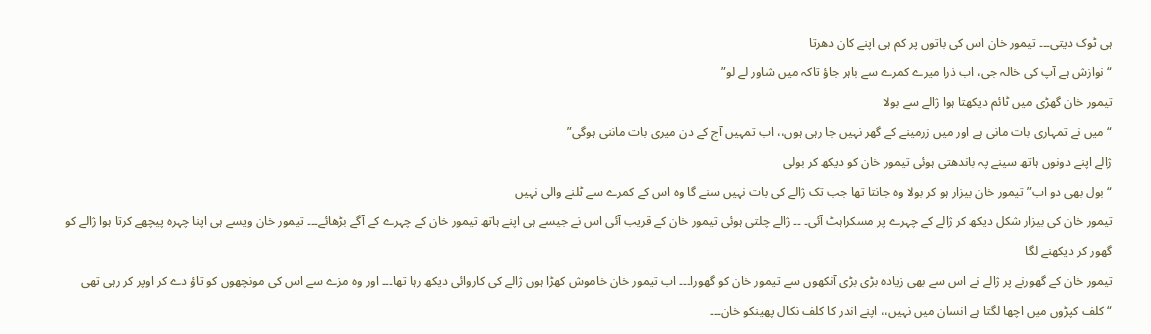ہی ٹوک دیتی۔۔۔ تیمور خان اس کی باتوں پر کم ہی اپنے کان دھرتا
“نوازش ہے آپ کی خالہ جی، اب ذرا میرے کمرے سے باہر جاؤ تاکہ میں شاور لے لو”
تیمور خان گھڑی میں ٹائم دیکھتا ہوا ژالے سے بولا
“میں نے تمہاری بات مانی ہے اور میں زرمینے کے گھر نہیں جا رہی ہوں،، اب تمہیں آج کے دن میری بات ماننی ہوگی”
ژالے اپنے دونوں ہاتھ سینے پہ باندھتی ہوئی تیمور خان کو دیکھ کر بولی
“بول بھی دو اب” تیمور خان بیزار ہو کر بولا وہ جانتا تھا جب تک ژالے کی بات نہیں سنے گا وہ اس کے کمرے سے ٹلنے والی نہیں
تیمور خان کی بیزار شکل دیکھ کر ژالے کے چہرے پر مسکراہٹ آئی۔ ۔۔ ژالے چلتی ہوئی تیمور خان کے قریب آئی اس نے جیسے ہی اپنے ہاتھ تیمور خان کے چہرے کے آگے بڑھائے۔۔۔ تیمور خان ویسے ہی اپنا چہرہ پیچھے کرتا ہوا ژالے کو گھور کر دیکھنے لگا
تیمور خان کے گھورنے پر ژالے نے اس سے بھی زیادہ بڑی بڑی آنکھوں سے تیمور خان کو گھورا۔۔۔ اب تیمور خان خاموش کھڑا ہوں ژالے کی کاروائی دیکھ رہا تھا۔۔۔ اور وہ مزے سے اس کی مونچھوں کو تاؤ دے کر اوپر کر رہی تھی
“کلف کپڑوں میں اچھا لگتا ہے انسان میں نہیں،، اپنے اندر کا کلف نکال پھینکو خان۔۔۔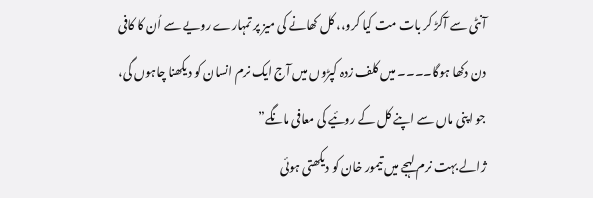آنٹی سے آکڑ کر بات مت کیا کرو،، کل کھانے کی میز پر تمہارے رویے سے اُن کا کافی دن دکھا ہوگا۔۔۔۔ میں کلف زدہ کپڑوں میں آج ایک نرم انسان کو دیکھنا چاہوں گی، جو اپنی ماں سے اپنے کل کے روئیے کی معافی مانگے”
ژالے بہت نرم لہجے میں تیمور خان کو دیکھتی ہوئی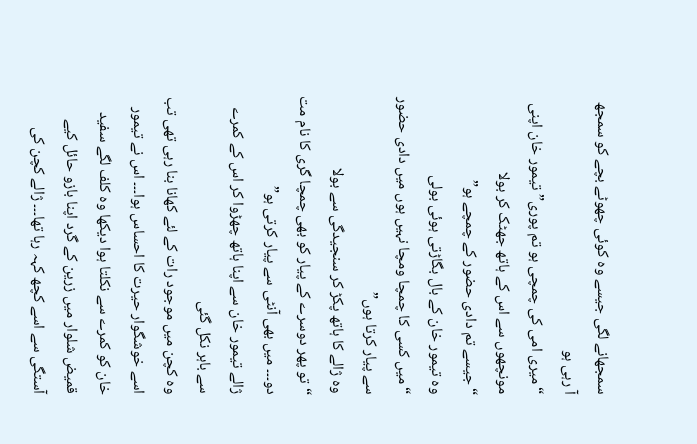سمجھانے لگی جیسے وہ کوئی چھوٹے بچے کو سمجھ آ رہی ہو
“میری امی کی چمچی ہو تم پوری” تیمور خان اپنی مونچھوں سے اس کے ہاتھ جھٹک کر بولا
“جیسے تم دادی حضور کے چمچے ہو”
وہ تیمور خان کے بال بگاڑتی ہوئی بولی
“میں کسی کا چمچا ومچا نہیں ہوں میں دادی حضور سے پیار کرتا ہوں”
وہ ژالے کا ہاتھ پکڑ کر سنجیدگی سے بولا
“تو پھر دوسرے کے پیار کو بھی چمچا گری کا نام مت دو۔۔۔ میں بھی آنٹی سے پیار کرتی ہو”
ژالے تیمور خان سے اپنا ہاتھ چھڑوا کر اس کے کمرے سے باہر نکل گئی
وہ کچن میں موجود رات کے لئے کھانا بنا رہی تھی تب اسے خوشگوار حیرت کا احساس ہوا۔۔۔ اس نے تیمور خان کو کمرے سے نکلتا ہوا دیکھا وہ کلف لگے سفید قمیض شلوار میں زرین کے گرد اپنا بازو حائل کیے آستگی سے اسے کچھ کہہ رہا تھا۔۔۔ ژالے کچن کی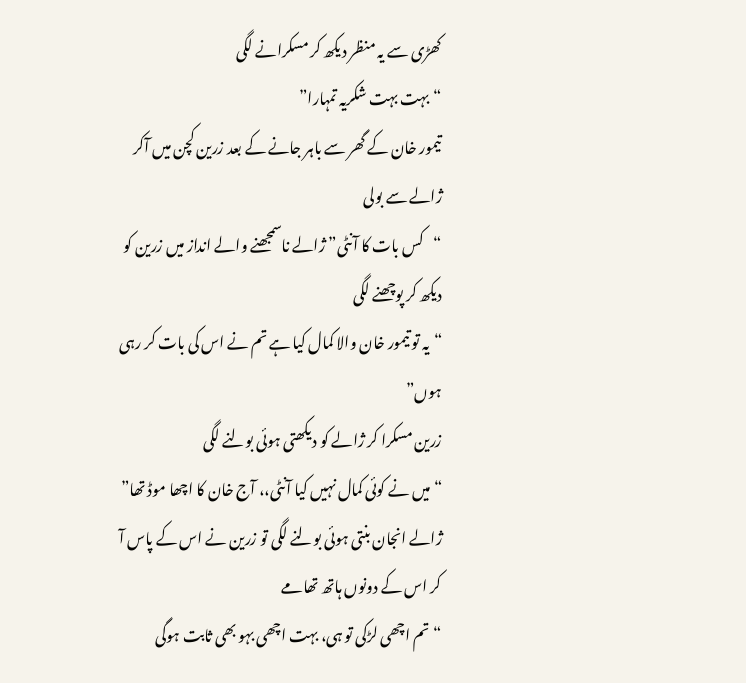کھڑی سے یہ منظر دیکھ کر مسکرانے لگی
“بہت بہت شکریہ تمہارا”
تیمور خان کے گھر سے باہر جانے کے بعد زرین کچن میں آکر ژالے سے بولی
“کس بات کا آنٹی” ژالے ناسمجھنے والے انداز میں زرین کو دیکھ کر پوچھنے لگی
“یہ تو تیمور خان والا کمال کیا ہے تم نے اس کی بات کر رہی ہوں”
زرین مسکرا کر ژالے کو دیکھتی ہوئی بولنے لگی
“میں نے کوئی کمال نہیں کیا آنٹی،، آج خان کا اچھا موڈ تھا”
ژالے انجان بنتی ہوئی بولنے لگی تو زرین نے اس کے پاس آ کر اس کے دونوں ہاتھ تھامے
“تم اچھی لڑکی تو ہی، بہت اچھی بہو بھی ثابت ہوگی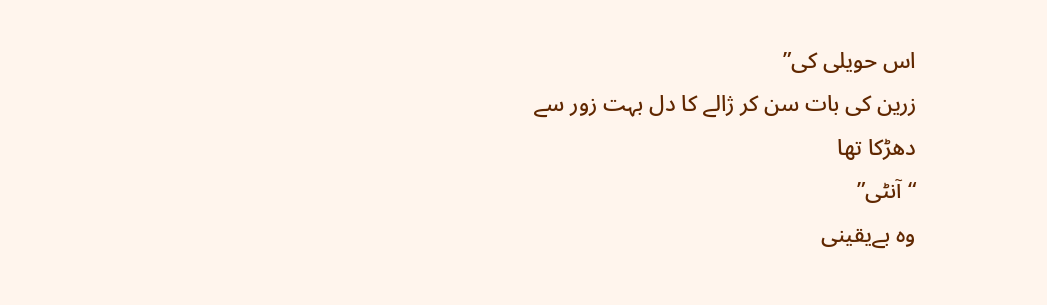اس حویلی کی”
زرین کی بات سن کر ژالے کا دل بہت زور سے دھڑکا تھا
“آنٹی”
وہ بےیقینی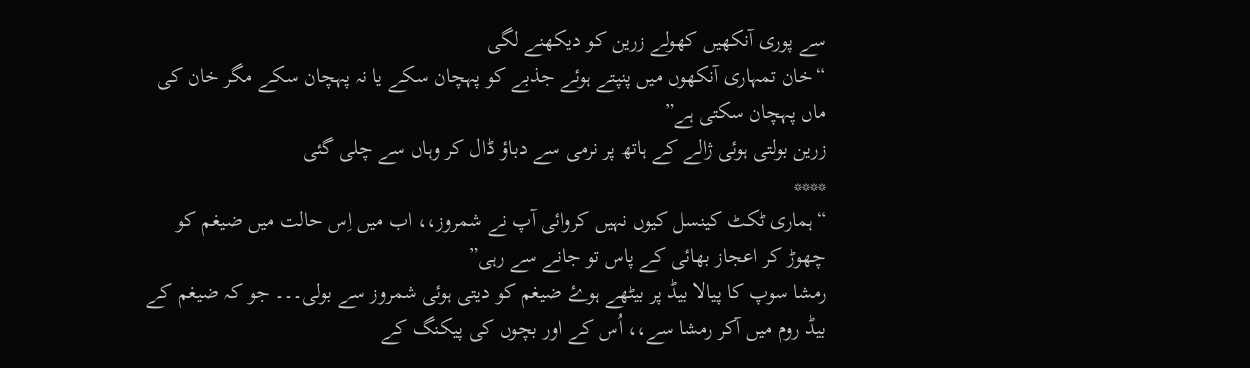سے پوری آنکھیں کھولے زرین کو دیکھنے لگی
“خان تمہاری آنکھوں میں پنپتے ہوئے جذبے کو پہچان سکے یا نہ پہچان سکے مگر خان کی ماں پہچان سکتی ہے”
زرین بولتی ہوئی ژالے کے ہاتھ پر نرمی سے دباؤ ڈال کر وہاں سے چلی گئی
****
“ہماری ٹکٹ کینسل کیوں نہیں کروائی آپ نے شمروز،، اب میں اِس حالت میں ضیغم کو چھوڑ کر اعجاز بھائی کے پاس تو جانے سے رہی”
رمشا سوپ کا پیالا بیڈ پر بیٹھے ہوۓ ضیغم کو دیتی ہوئی شمروز سے بولی۔۔۔ جو کہ ضیغم کے بیڈ روم میں آکر رمشا سے،، اُس کے اور بچوں کی پیکنگ کے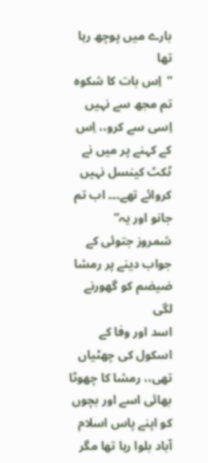بارے میں پوچھ رہا تھا
“اِس بات کا شکوہ تم مجھ سے نہیں اِسی سے کرو،، اِس کے کہنے پر میں نے ٹکٹ کینسل نہیں کروائے تھے۔۔۔ اب تم جانو اور یہ”
شمروز جتوئی کے جواب دینے پر رمشا ضیضم کو گھورنے لگی
اسد اور وفا کے اسکول کی چھٹیاں تھی،، رمشا کا چھوٹا بھائی اسے اور بچوں کو اپنے پاس اسلام آباد بلوا رہا تھا مگر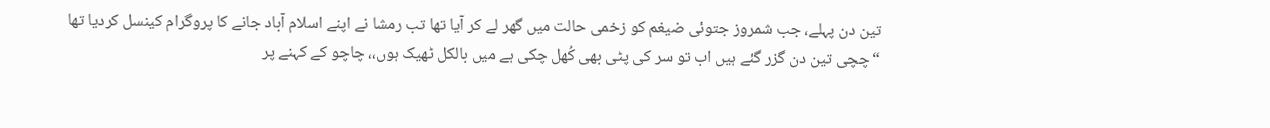تین دن پہلے، جب شمروز جتوئی ضیغم کو زخمی حالت میں گھر لے کر آیا تھا تب رمشا نے اپنے اسلام آباد جانے کا پروگرام کینسل کردیا تھا
“چچی تین دن گزر گئے ہیں اب تو سر کی پٹی بھی کُھل چکی ہے میں بالکل ٹھیک ہوں،، چاچو کے کہنے پر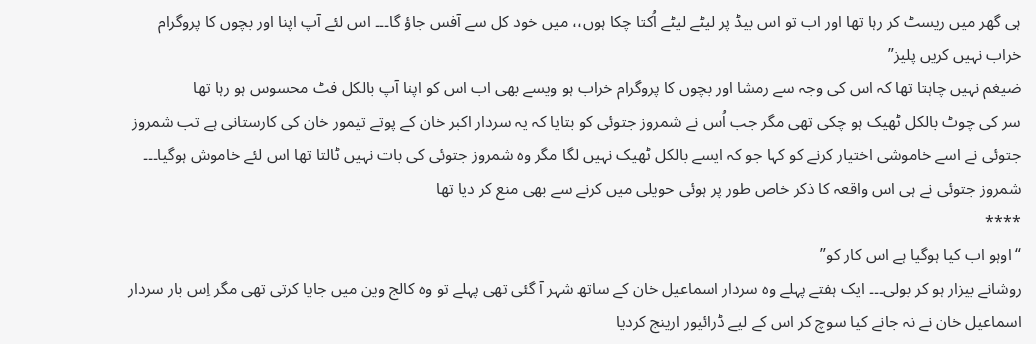ہی گھر میں ریسٹ کر رہا تھا اور اب تو اس بیڈ پر لیٹے لیٹے اُکتا چکا ہوں،، میں خود کل سے آفس جاؤ گا۔۔۔ اس لئے آپ اپنا اور بچوں کا پروگرام خراب نہیں کریں پلیز”
ضیغم نہیں چاہتا تھا کہ اس کی وجہ سے رمشا اور بچوں کا پروگرام خراب ہو ویسے بھی اب اس کو اپنا آپ بالکل فٹ محسوس ہو رہا تھا
سر کی چوٹ بالکل ٹھیک ہو چکی تھی مگر جب اُس نے شمروز جتوئی کو بتایا کہ یہ سردار اکبر خان کے پوتے تیمور خان کی کارستانی ہے تب شمروز جتوئی نے اسے خاموشی اختیار کرنے کو کہا جو کہ ایسے بالکل ٹھیک نہیں لگا مگر وہ شمروز جتوئی کی بات نہیں ٹالتا تھا اس لئے خاموش ہوگیا۔۔۔ شمروز جتوئی نے ہی اس واقعہ کا ذکر خاص طور پر ہوئی حویلی میں کرنے سے بھی منع کر دیا تھا
****
“اوہو اب کیا ہوگیا ہے اس کار کو”
روشانے بیزار ہو کر بولی۔۔۔ ایک ہفتے پہلے وہ سردار اسماعیل خان کے ساتھ شہر آ گئی تھی پہلے تو وہ کالج وین میں جایا کرتی تھی مگر اِس بار سردار اسماعیل خان نے نہ جانے کیا سوچ کر اس کے لیے ڈرائیور ارینج کردیا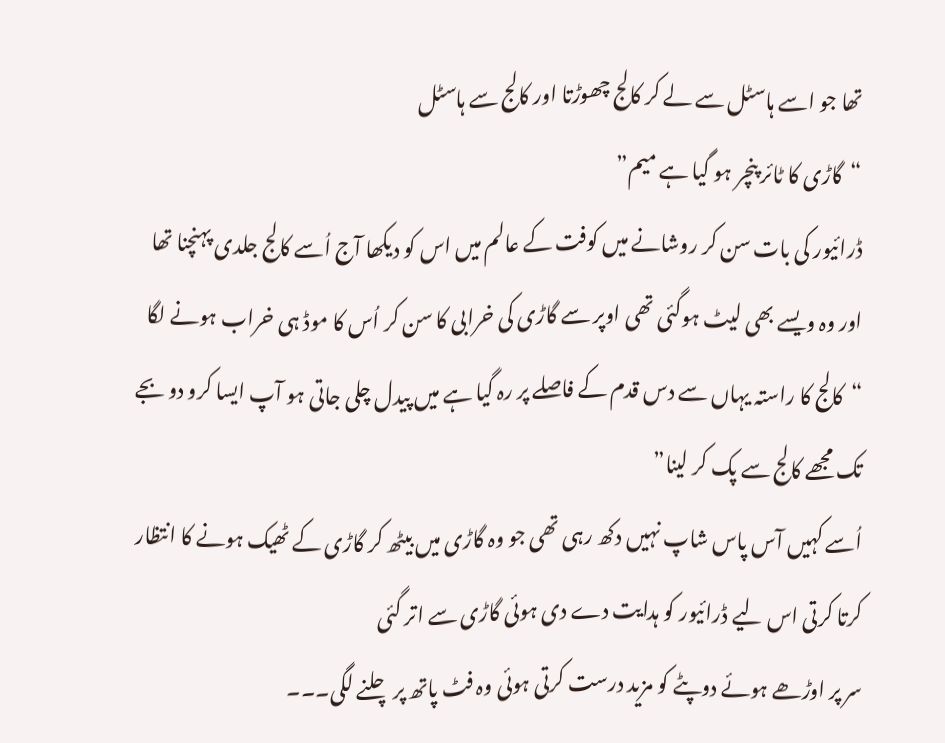تھا جو اسے ہاسٹل سے لے کر کالج چھوڑتا اور کالج سے ہاسٹل
“گاڑی کا ٹائر پنچر ہو گیا ہے میم”
ڈرائیور کی بات سن کر روشانے میں کوفت کے عالم میں اس کو دیکھا آج اُسے کالج جلدی پہنچنا تھا اور وہ ویسے بھی لیٹ ہوگئی تھی اوپر سے گاڑی کی خرابی کا سن کر اُس کا موڈ ہی خراب ہونے لگا
“کالج کا راستہ یہاں سے دس قدم کے فاصلے پر رہ گیا ہے میں پیدل چلی جاتی ہو آپ ایسا کرو دو بجے تک مجھے کالج سے پک کر لینا”
اُسے کہیں آس پاس شاپ نہیں دکھ رہی تھی جو وہ گاڑی میں بیٹھ کر گاڑی کے ٹھیک ہونے کا انتظار کرتا کرتی اس لیے ڈرائیور کو ہدایت دے دی ہوئی گاڑی سے اتر گئی
سر پر اوڑھے ہوئے دوپٹے کو مزید درست کرتی ہوئی وہ فٹ پاتھ پر چلنے لگی۔۔۔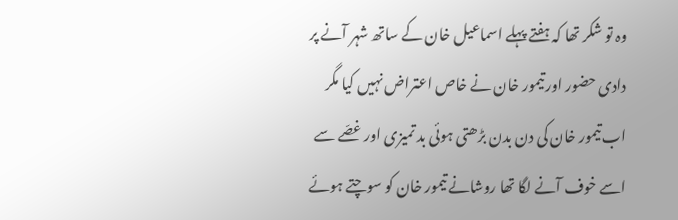وہ تو شکر تھا کہ ہفتے پہلے اسماعیل خان کے ساتھ شہر آنے پر دادی حضور اور تیمور خان نے خاص اعتراض نہیں کیا مگر اب تیمور خان کی دن بدن بڑھتی ہوئی بد تمیزی اور غصّے سے اسے خوف آنے لگا تھا روشانے تیمور خان کو سوچتے ہوئے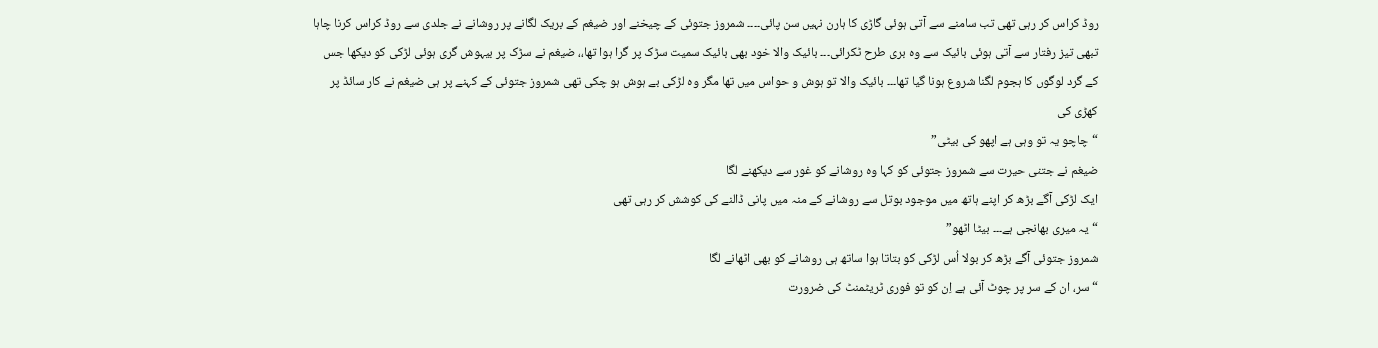روڈ کراس کر رہی تھی تب سامنے سے آتی ہوئی گاڑی کا ہارن نہیں سن پائی۔۔۔۔ شمروز جتوئی کے چیخنے اور ضیغم کے بریک لگانے پر روشانے نے جلدی سے روڈ کراس کرنا چاہا تبھی تیز رفتار سے آتی ہوئی بائیک سے وہ بری طرح ٹکرائی۔۔۔ بائیک والا خود بھی بائیک سمیت سڑک پر گرا ہوا تھا،، ضیغم نے سڑک پر بیہوش گری ہوئی لڑکی کو دیکھا جس کے گرد لوگوں کا ہجوم لگنا شروع ہونا گیا تھا۔۔۔ بائیک والا تو ہوش و حواس میں تھا مگر وہ لڑکی بے ہوش ہو چکی تھی شمروز جتوئی کے کہنے پر ہی ضیغم نے کار سائڈ پر کھڑی کی
“چاچو یہ تو وہی ہے اپھو کی بیٹی”
ضیغم نے جتنی حیرت سے شمروز جتوئی کو کہا وہ روشانے کو غور سے دیکھنے لگا
ایک لڑکی آگے بڑھ کر اپنے ہاتھ میں موجود بوتل سے روشانے کے منہ میں پانی ڈالنے کی کوشش کر رہی تھی
“یہ میری بھانجی ہے۔۔۔ بیٹا اٹھو”
شمروز جتوئی آگے بڑھ کر بولا اُس لڑکی کو بتاتا ہوا ساتھ ہی روشانے کو بھی اٹھانے لگا
“سر، ان کے سر پر چوٹ آئی ہے اِن کو تو فوری ٹریٹمنٹ کی ضرورت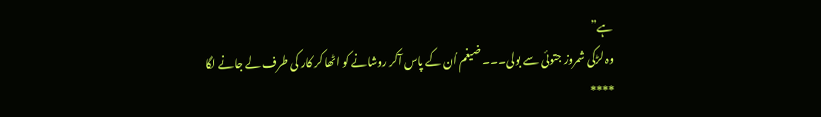ہے”
وہ لڑکی شمروز جتوئی سے بولی۔۔۔ ضیغم اُن کے پاس آکر روشانے کو اٹھا کر کار کی طرف لے جانے لگا
****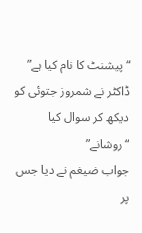“پیشنٹ کا نام کیا ہے”
ڈاکٹر نے شمروز جتوئی کو دیکھ کر سوال کیا
“روشانے”
جواب ضیغم نے دیا جس پر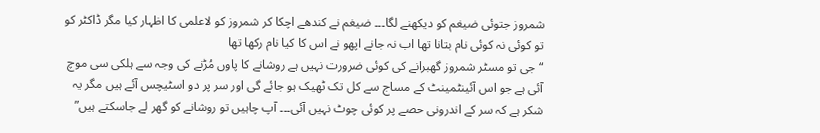شمروز جتوئی ضیغم کو دیکھنے لگا۔۔۔ ضیغم نے کندھے اچکا کر شمروز کو لاعلمی کا اظہار کیا مگر ڈاکٹر کو تو کوئی نہ کوئی نام بتانا تھا اب نہ جانے اپھو نے اس کا کیا نام رکھا تھا
“جی تو مسٹر شمروز گھبرانے کی کوئی ضرورت نہیں ہے روشانے کا پاوں مُڑنے کی وجہ سے ہلکی سی موچ آئی ہے جو اس آئینٹمینٹ کے مساج سے کل تک ٹھیک ہو جائے گی اور سر پر دو اسٹیچس آئے ہیں مگر یہ شکر ہے کہ سر کے اندرونی حصے پر کوئی چوٹ نہیں آئی۔۔۔ آپ چاہیں تو روشانے کو گھر لے جاسکتے ہیں”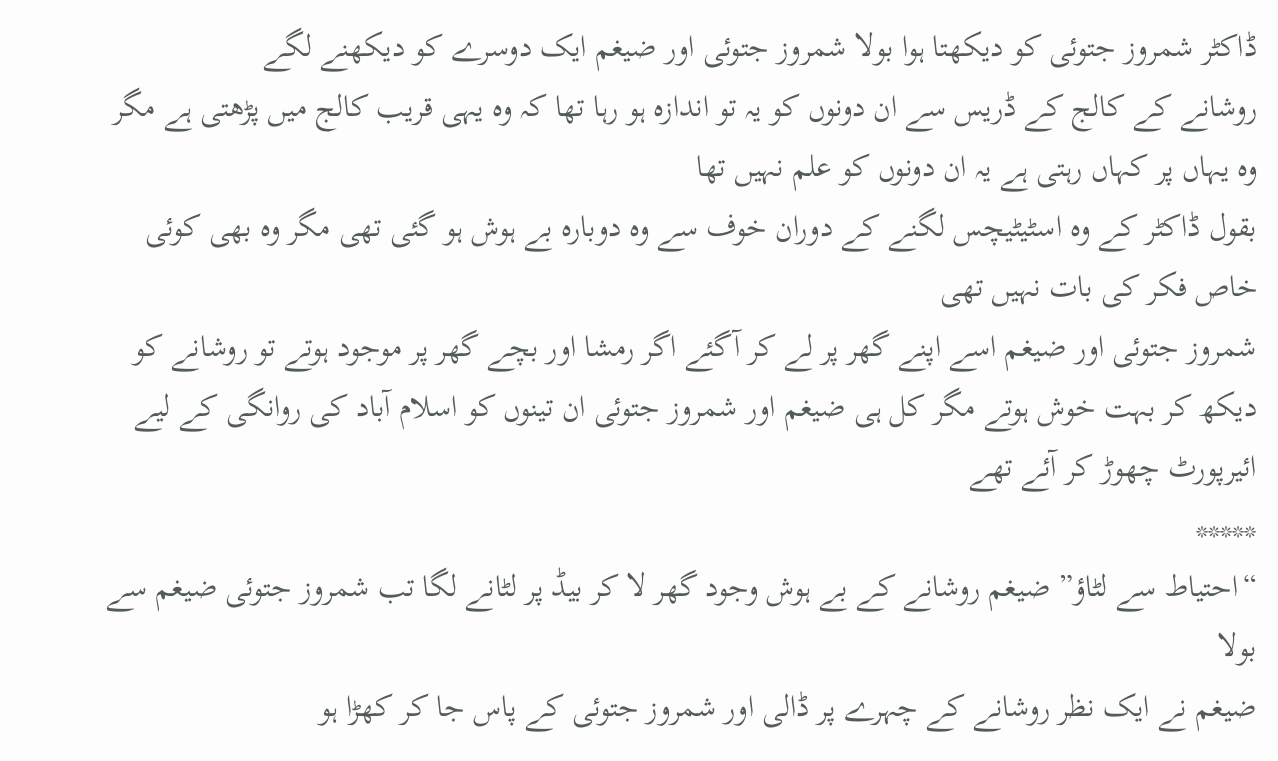ڈاکٹر شمروز جتوئی کو دیکھتا ہوا بولا شمروز جتوئی اور ضیغم ایک دوسرے کو دیکھنے لگے
روشانے کے کالج کے ڈریس سے ان دونوں کو یہ تو اندازہ ہو رہا تھا کہ وہ یہی قریب کالج میں پڑھتی ہے مگر وہ یہاں پر کہاں رہتی ہے یہ ان دونوں کو علم نہیں تھا
بقول ڈاکٹر کے وہ اسٹیٹیچس لگنے کے دوران خوف سے وہ دوبارہ بے ہوش ہو گئی تھی مگر وہ بھی کوئی خاص فکر کی بات نہیں تھی
شمروز جتوئی اور ضیغم اسے اپنے گھر پر لے کر آگئے اگر رمشا اور بچے گھر پر موجود ہوتے تو روشانے کو دیکھ کر بہت خوش ہوتے مگر کل ہی ضیغم اور شمروز جتوئی ان تینوں کو اسلام آباد کی روانگی کے لیے ائیرپورٹ چھوڑ کر آئے تھے
*****
“احتیاط سے لٹاؤ” ضیغم روشانے کے بے ہوش وجود گھر لا کر بیڈ پر لٹانے لگا تب شمروز جتوئی ضیغم سے بولا
ضیغم نے ایک نظر روشانے کے چہرے پر ڈالی اور شمروز جتوئی کے پاس جا کر کھڑا ہو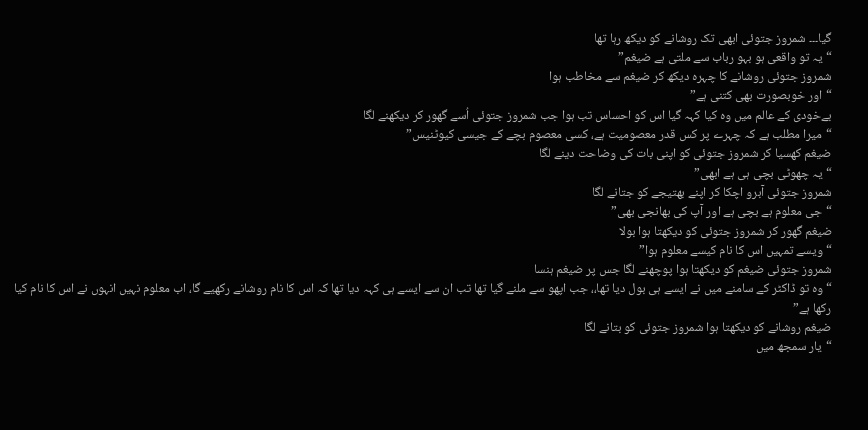گیا۔۔۔ شمروز جتوئی ابھی تک روشانے کو دیکھ رہا تھا
“یہ تو واقعی ہو بہو رباب سے ملتی ہے ضیغم”
شمروز جتوئی روشانے کا چہرہ دیکھ کر ضیغم سے مخاطب ہوا
“اور خوبصورت بھی کتنی ہے”
بےخودی کے عالم میں وہ کیا کہہ گیا اس کو احساس تب ہوا جب شمروز جتوئی اُسے گھور کر دیکھنے لگا
“میرا مطلب ہے کہ چہرے پر کس قدر معصومیت ہے، کسی معصوم بچے کے جیسی کیوٹنیس”
ضیغم کھسیا کر شمروز جتوئی کو اپنی بات کی وضاحت دینے لگا
“یہ چھوٹی بچی ہی ہے ابھی”
شمروز جتوئی آبرو اچکا کر اپنے بھتیجے کو جتانے لگا
“جی معلوم ہے بچی ہے اور آپ کی بھانجی بھی”
ضیغم گھور کر شمروز جتوئی کو دیکھتا ہوا بولا
“ویسے تمہیں اس کا نام کیسے معلوم ہوا”
شمروز جتوئی ضیغم کو دیکھتا ہوا پوچھنے لگا جس پر ضیغم ہنسا
“وہ تو ڈاکٹر کے سامنے میں نے ایسے ہی بول دیا تھا،، جب اپھو سے ملنے گیا تھا تب ان سے ایسے ہی کہہ دیا تھا کہ اس کا نام روشانے رکھیے گا، اب معلوم نہیں انہوں نے اس کا نام کیا رکھا ہے”
ضیغم روشانے کو دیکھتا ہوا شمروز جتوئی کو بتانے لگا
“یار سمجھ میں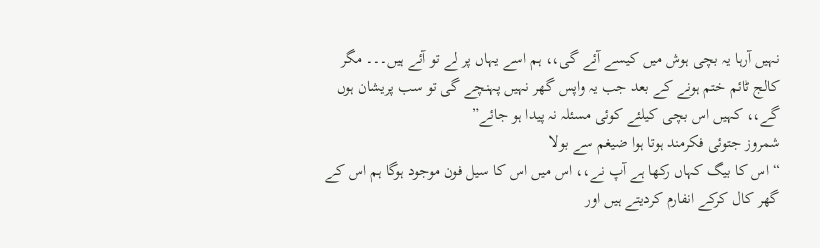نہیں آرہا یہ بچی ہوش میں کیسے آئے گی،، ہم اسے یہاں پر لے تو آئے ہیں۔۔۔ مگر کالج ٹائم ختم ہونے کے بعد جب یہ واپس گھر نہیں پہنچے گی تو سب پریشان ہوں گے،، کہیں اس بچی کیلئے کوئی مسئلہ نہ پیدا ہو جائے”
شمروز جتوئی فکرمند ہوتا ہوا ضیغم سے بولا
“اس کا بیگ کہاں رکھا ہے آپ نے،، اس میں اس کا سیل فون موجود ہوگا ہم اس کے گھر کال کرکے انفارم کردیتے ہیں اور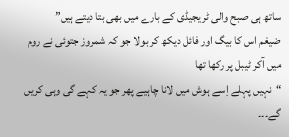ساتھ ہی صبح والی ٹریجیڈی کے بارے میں بھی بتا دیتے ہیں”
ضیغم اس کا بیگ اور فائل دیکھ کر بولا جو کہ شمروز جتوئی نے روم میں آکر ٹیبل پر رکھا تھا
“نہیں پہلے اِسے ہوش میں لانا چاہیے پھر جو یہ کہے گی وہی کریں گے۔۔۔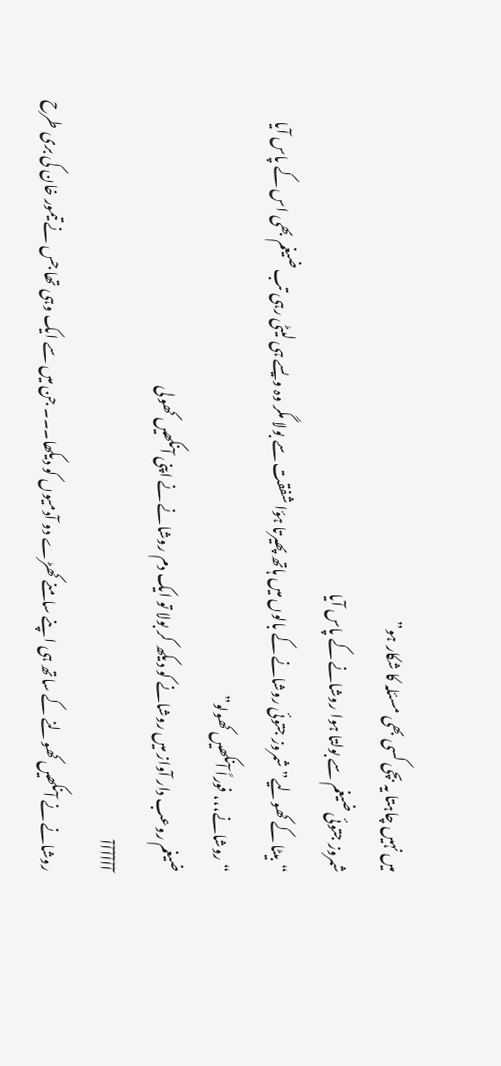میں نہیں چاہتا یہ بچی کسی بھی مسئلہ کا شکار ہو”
شمروز جتوئی ضیغم سے بولتا ہوا روشانے کے پاس آیا
“بیٹا کے کھولیے” شمروز جتوئی روشانے کے بالوں میں ہاتھ پھیرتا ہؤا شفقت سے بولا مگر وہ ویسے ہی لیٹی رہی تب ضیغم بھی اس کے پاس آیا
“روشانے،،، فوراً آنکھیں کھولو”
ضیغم روعب دار آواز میں روشانے کو دیکھ کر بولا تو ایک دم روشانے نے اپنی آنکھیں کھولی
آآآآآآ
روشانے نے آنکھیں کھولنے کے ساتھ ہی اپنے سامنے کھڑے دو آدمیوں کو دیکھا۔۔۔ جن میں سے ایک وہی تھا جس نے تیمور خان کی بری طرح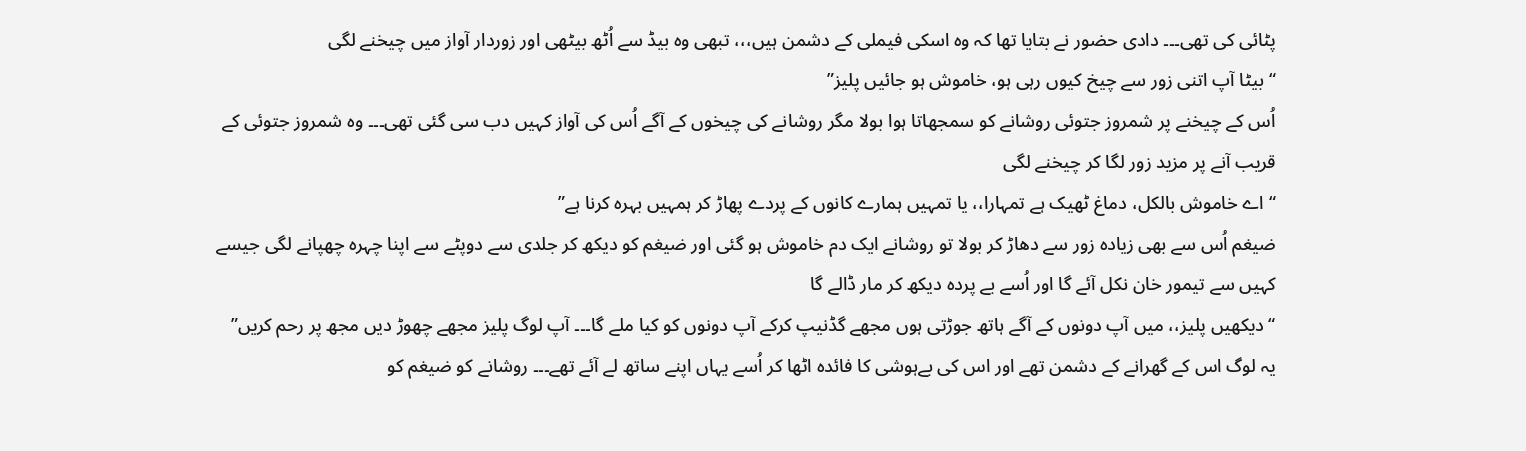پٹائی کی تھی۔۔۔ دادی حضور نے بتایا تھا کہ وہ اسکی فیملی کے دشمن ہیں،،، تبھی وہ بیڈ سے اُٹھ بیٹھی اور زوردار آواز میں چیخنے لگی
“بیٹا آپ اتنی زور سے چیخ کیوں رہی ہو، خاموش ہو جائیں پلیز”
اُس کے چیخنے پر شمروز جتوئی روشانے کو سمجھاتا ہوا بولا مگر روشانے کی چیخوں کے آگے اُس کی آواز کہیں دب سی گئی تھی۔۔۔ وہ شمروز جتوئی کے قریب آنے پر مزید زور لگا کر چیخنے لگی
“اے خاموش بالکل، دماغ ٹھیک ہے تمہارا،، یا تمہیں ہمارے کانوں کے پردے پھاڑ کر ہمہیں بہرہ کرنا ہے”
ضیغم اُس سے بھی زیادہ زور سے دھاڑ کر بولا تو روشانے ایک دم خاموش ہو گئی اور ضیغم کو دیکھ کر جلدی سے دوپٹے سے اپنا چہرہ چھپانے لگی جیسے کہیں سے تیمور خان نکل آئے گا اور اُسے بے پردہ دیکھ کر مار ڈالے گا
“دیکھیں پلیز،، میں آپ دونوں کے آگے ہاتھ جوڑتی ہوں مجھے گڈنیپ کرکے آپ دونوں کو کیا ملے گا۔۔۔ آپ لوگ پلیز مجھے چھوڑ دیں مجھ پر رحم کریں”
یہ لوگ اس کے گھرانے کے دشمن تھے اور اس کی بےہوشی کا فائدہ اٹھا کر اُسے یہاں اپنے ساتھ لے آئے تھے۔۔۔ روشانے کو ضیغم کو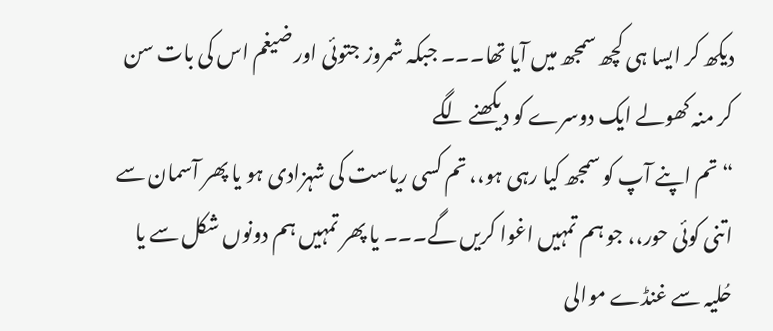دیکھ کر ایسا ہی کچھ سمجھ میں آیا تھا۔۔۔ جبکہ شمروز جتوئی اور ضیغم اس کی بات سن کر منہ کھولے ایک دوسرے کو دیکھنے لگے
“تم اپنے آپ کو سمجھ کیا رہی ہو،، تم کسی ریاست کی شہزادی ہو یا پھر آسمان سے اتنی کوئی حور،، جو ہم تمہیں اغوا کریں گے۔۔۔ یا پھر تمہیں ہم دونوں شکل سے یا حُلیہ سے غنڈے موالی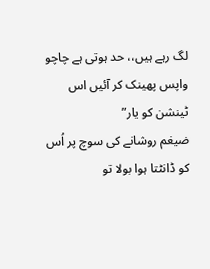لگ رہے ہیں،، حد ہوتی ہے چاچو واپس پھینک کر آئیں اس ٹینشن کو یار”
ضیغم روشانے کی سوچ پر اُس کو ڈانٹتا ہوا بولا تو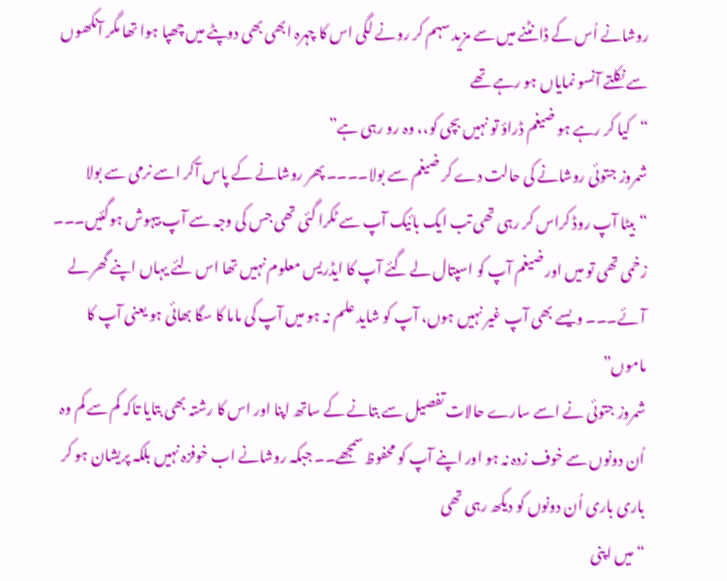روشانے اُس کے ڈانٹنے میں سے مزید سہم کر رونے لگی اس کا چہرہ ابھی بھی دوپٹے میں چھپا ہوا تھا مگر آنکھوں سے نکلتے آنسو نمایاں ہو رہے تھے
“کیا کر رہے ہو ضیغم ڈراؤ تو نہیں بچی کو،، وہ رو رہی ہے”
شمروز جتوئی روشانے کی حالت دے کر ضیغم سے بولا۔۔۔۔ پھر روشانے کے پاس آکر اسے نرمی سے بولا
“بیٹا آپ روڈ کراس کر رہی تھی تب ایک بائیک آپ سے ٹکرا گئی تھی جس کی وجہ سے آپ بیہوش ہوگئیں۔۔۔ زخمی تھی تو میں اور ضیغم آپ کو اسپتال لے گئے آپ کا ایڈریس معلوم نہیں تھا اس لئے یہاں اپنے گھر لے آئے۔۔۔ ویسے بھی آپ غیر نہیں ہوں، آپ کو شاید علم نہ ہو میں آپ کی ماما کا سگا بھائی ہو یعنی آپ کا ماموں”
شمروز جتوئی نے اسے سارے حالات تفصیل سے بتانے کے ساتھ اپنا اور اس کا رشتہ بھی بتایا تاکہ کم سے کم وہ اُن دونوں سے خوف زدہ نہ ہو اور اپنے آپ کو محفوظ سمجھے۔۔ جبکہ روشانے اب خوفزہ نہیں بلکہ پریشان ہو کر باری باری اُن دونوں کو دیکھ رہی تھی
“میں اپنی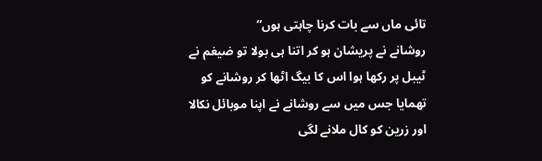تائی ماں سے بات کرنا چاہتی ہوں”
روشانے نے پریشان ہو کر اتنا ہی بولا تو ضیغم نے ٹیبل پر رکھا ہوا اس کا بیگ اٹھا کر روشانے کو تھمایا جس میں سے روشانے نے اپنا موبائل نکالا اور زرین کو کال ملانے لگی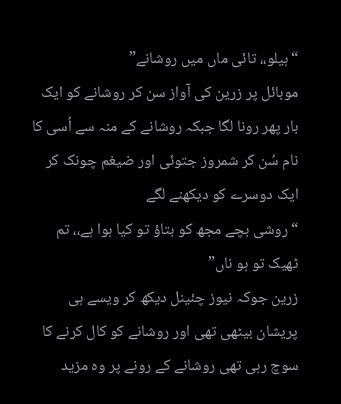“ہیلو،، تائی ماں میں روشانے”
موبائل پر زرین کی آواز سن کر روشانے کو ایک بار پھر رونا لگا جبکہ روشانے کے منہ سے اُسی کا نام سُن کر شمروز جتوئی اور ضیغم چونک کر ایک دوسرے کو دیکھنے لگے
“روشی بچے مجھ کو بتاؤ تو کیا ہوا ہے،، تم ٹھیک تو ہو ناں”
زرین جوکہ نیوز چئینل دیکھ کر ویسے ہی پریشان بیٹھی تھی اور روشانے کو کال کرنے کا سوچ رہی تھی روشانے کے رونے پر وہ مزید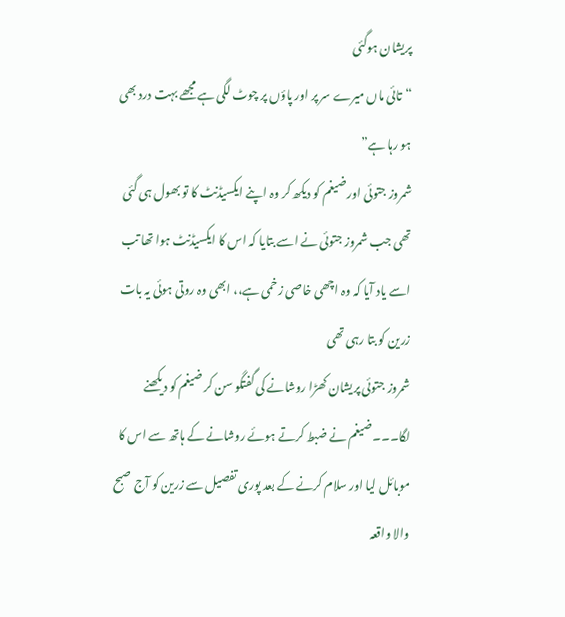پریشان ہوگئی
“تائی ماں میرے سر پر اور پاؤں پر چوٹ لگی ہے مجھے بہت درد بھی ہو رہا ہے”
شمروز جتوئی اور ضیغم کو دیکھ کر وہ اپنے ایکسیڈنٹ کا تو بھول ہی گئی تھی جب شمروز جتوئی نے اسے بتایا کہ اس کا ایکسیڈنٹ ہوا تھا تب اسے یاد آیا کہ وہ اچھی خاصی زخمی ہے،، ابھی وہ روتی ہوئی یہ بات زرین کو بتا رہی تھی
شمروز جتوئی پریشان کھڑا روشانے کی گفتگو سن کر ضیغم کو دیکھنے لگا۔۔۔ ضیغم نے ضبط کرتے ہوئے روشانے کے ہاتھ سے اس کا موبائل لیا اور سلام کرنے کے بعد پوری تفصیل سے زرین کو آج صبح والا واقعہ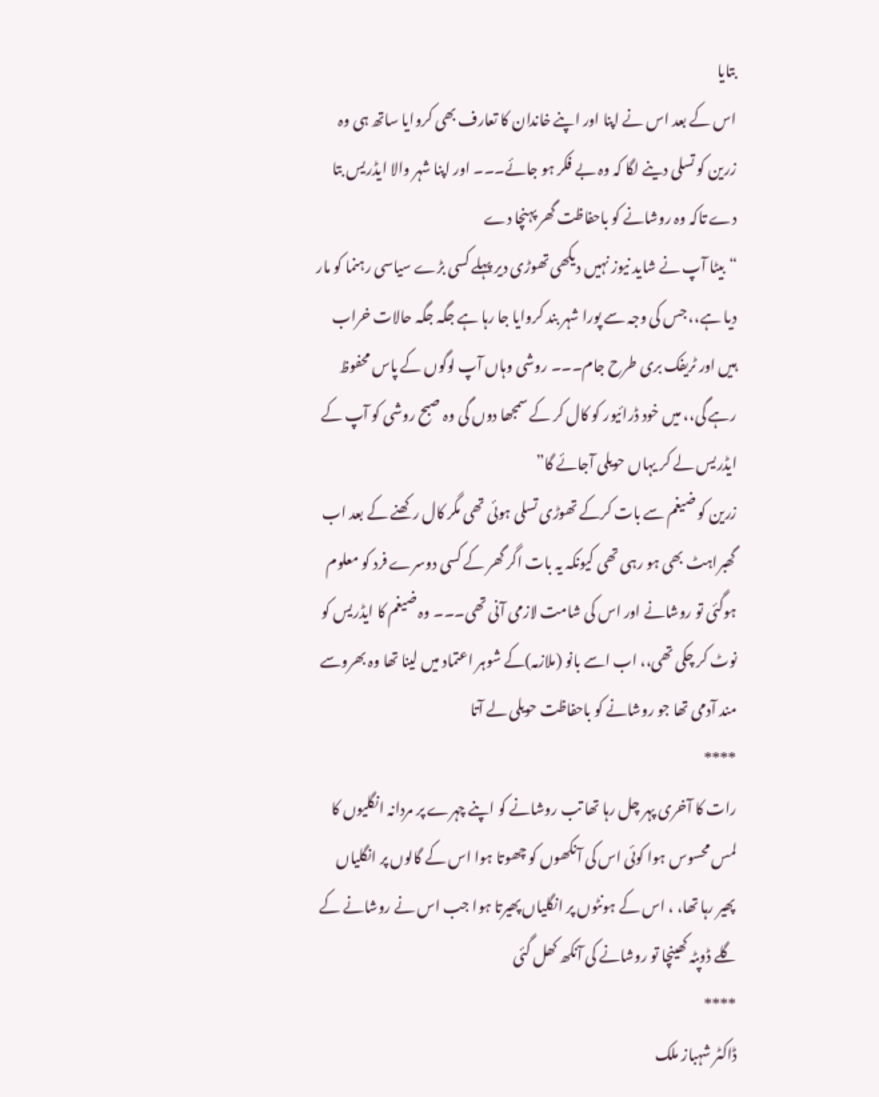بتایا
اس کے بعد اس نے اپنا اور اپنے خاندان کا تعارف بھی کروایا ساتھ ہی وہ زرین کو تسلی دینے لگا کہ وہ بے فکر ہو جائے۔۔۔ اور اپنا شہر والا ایڈریس بتا دے تاکہ وہ روشانے کو باحفاظت گھر پہنچا دے
“بیٹا آپ نے شاید نیوز نہیں دیکھی تھوڑی دیر پہلے کسی بڑے سیاسی رہنما کو مار دیا ہے،، جس کی وجہ سے پورا شہر بند کروایا جا رہا ہے جگہ جگہ حالات خراب ہیں اور ٹریفک بری طرح جام۔۔۔ روشی وہاں آپ لوگوں کے پاس محفوظ رہے گی،، میں خود ڈرائیور کو کال کر کے سمجھا دوں گی وہ صبح روشی کو آپ کے ایڈریس لے کر یہاں حویلی آجائے گا”
زرین کو ضیغم سے بات کرکے تھوڑی تسلی ہوئی تھی مگر کال رکھنے کے بعد اب گھبراہٹ بھی ہو رہی تھی کیونکہ یہ بات اگر گھر کے کسی دوسرے فرد کو معلوم ہوگئی تو روشانے اور اس کی شامت لازمی آنی تھی۔۔۔ وہ ضیغم کا ایڈریس کو نوٹ کر چکی تھی،، اب اسے بانو (ملازمہ)کے شوہر اعتماد میں لینا تھا وہ بھروسے مند آدمی تھا جو روشانے کو باحفاظت حویلی لے آتا
****
رات کا آخری پہر چل رہا تھا تب روشانے کو اپنے چہرے پر مردانہ انگلیوں کا لمس محسوس ہوا کوئی اس کی آنکھوں کو چھوتا ہوا اس کے گالوں پر انگلیاں پھیر رہا تھا، ، اس کے ہونٹوں پر انگلیاں پھیرتا ہوا جب اس نے روشانے کے گلے ڈوپٹہ کھینچا تو روشانے کی آنکھ کھل گئی
****
ڈاکٹر شہباز ملک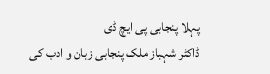پہلا پنجابی پی ایچ ڈی
ڈاکٹر شہباز ملک پنجابی زبان و ادب کی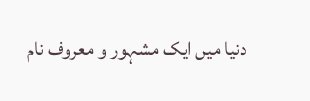دنیا میں ایک مشہور و معروف نام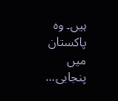ہیں۔ وہ پاکستان میں پنجابی...